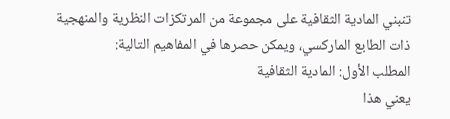تنبني المادية الثقافية على مجموعة من المرتكزات النظرية والمنهجية ذات الطابع الماركسي، ويمكن حصرها في المفاهيم التالية:
المطلب الأول: المادية الثقافية
يعني هذا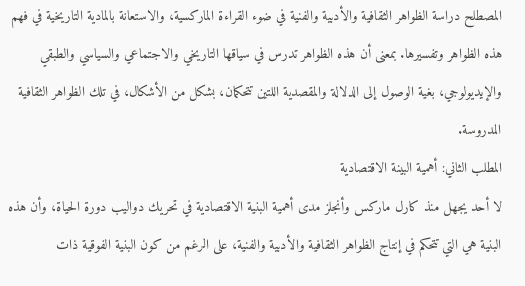المصطلح دراسة الظواهر الثقافية والأدبية والفنية في ضوء القراءة الماركسية، والاستعانة بالمادية التاريخية في فهم هذه الظواهر وتفسيرها. بمعنى أن هذه الظواهر تدرس في سياقها التاريخي والاجتماعي والسياسي والطبقي والإيديولوجي، بغية الوصول إلى الدلالة والمقصدية اللتين تتحكمان، بشكل من الأشكال، في تلك الظواهر الثقافية المدروسة.
المطلب الثاني: أهمية البينة الاقتصادية
لا أحد يجهل منذ كارل ماركس وأنجلز مدى أهمية البنية الاقتصادية في تحريك دواليب دورة الحياة، وأن هذه البنية هي التي تتحكم في إنتاج الظواهر الثقافية والأدبية والفنية، على الرغم من كون البنية الفوقية ذات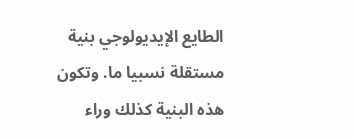الطايع الإيديولوجي بنية مستقلة نسبيا ما. وتكون هذه البنية كذلك وراء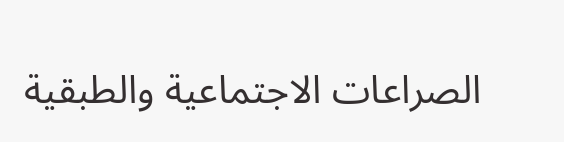الصراعات الاجتماعية والطبقية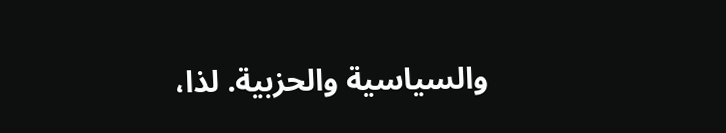والسياسية والحزبية. لذا،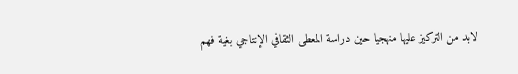لابد من التركيز عليها منهجيا حين دراسة المعطى الثقافي الإنتاجي بغية فهم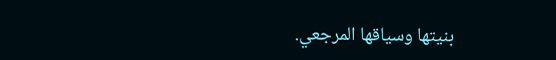بنيتها وسياقها المرجعي.